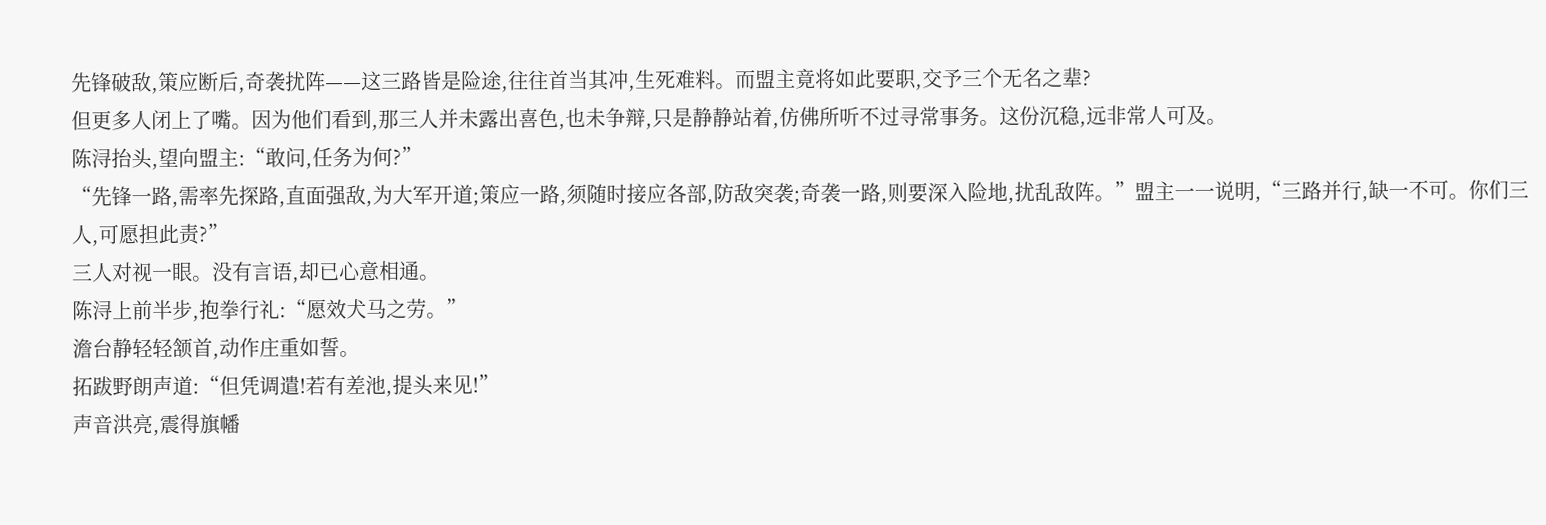先锋破敌,策应断后,奇袭扰阵——这三路皆是险途,往往首当其冲,生死难料。而盟主竟将如此要职,交予三个无名之辈?
但更多人闭上了嘴。因为他们看到,那三人并未露出喜色,也未争辩,只是静静站着,仿佛所听不过寻常事务。这份沉稳,远非常人可及。
陈浔抬头,望向盟主:“敢问,任务为何?”
“先锋一路,需率先探路,直面强敌,为大军开道;策应一路,须随时接应各部,防敌突袭;奇袭一路,则要深入险地,扰乱敌阵。”盟主一一说明,“三路并行,缺一不可。你们三人,可愿担此责?”
三人对视一眼。没有言语,却已心意相通。
陈浔上前半步,抱拳行礼:“愿效犬马之劳。”
澹台静轻轻颔首,动作庄重如誓。
拓跋野朗声道:“但凭调遣!若有差池,提头来见!”
声音洪亮,震得旗幡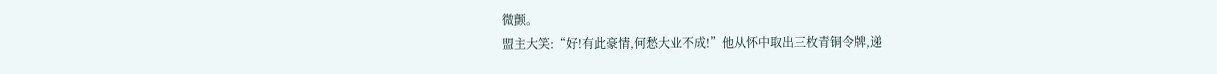微颤。
盟主大笑:“好!有此豪情,何愁大业不成!”他从怀中取出三枚青铜令牌,递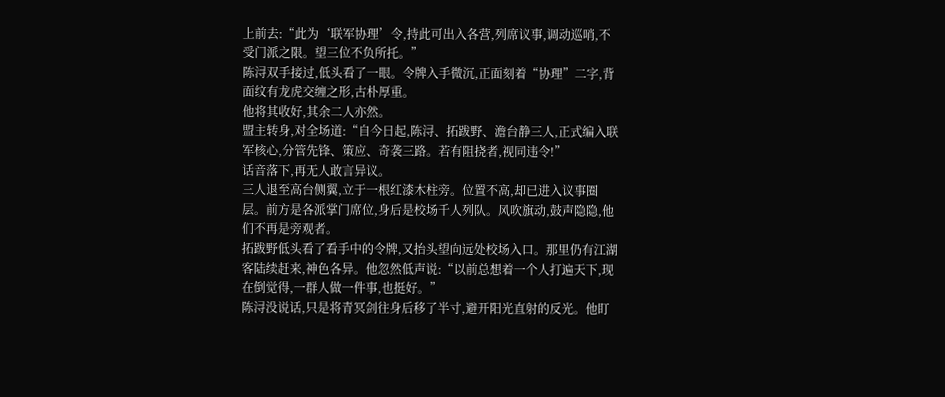上前去:“此为‘联军协理’令,持此可出入各营,列席议事,调动巡哨,不受门派之限。望三位不负所托。”
陈浔双手接过,低头看了一眼。令牌入手微沉,正面刻着“协理”二字,背面纹有龙虎交缠之形,古朴厚重。
他将其收好,其余二人亦然。
盟主转身,对全场道:“自今日起,陈浔、拓跋野、澹台静三人,正式编入联军核心,分管先锋、策应、奇袭三路。若有阻挠者,视同违令!”
话音落下,再无人敢言异议。
三人退至高台侧翼,立于一根红漆木柱旁。位置不高,却已进入议事圈层。前方是各派掌门席位,身后是校场千人列队。风吹旗动,鼓声隐隐,他们不再是旁观者。
拓跋野低头看了看手中的令牌,又抬头望向远处校场入口。那里仍有江湖客陆续赶来,神色各异。他忽然低声说:“以前总想着一个人打遍天下,现在倒觉得,一群人做一件事,也挺好。”
陈浔没说话,只是将青冥剑往身后移了半寸,避开阳光直射的反光。他盯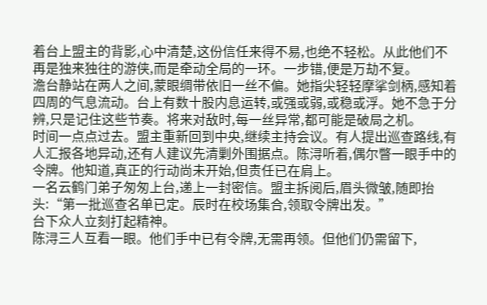着台上盟主的背影,心中清楚,这份信任来得不易,也绝不轻松。从此他们不再是独来独往的游侠,而是牵动全局的一环。一步错,便是万劫不复。
澹台静站在两人之间,蒙眼绸带依旧一丝不偏。她指尖轻轻摩挲剑柄,感知着四周的气息流动。台上有数十股内息运转,或强或弱,或稳或浮。她不急于分辨,只是记住这些节奏。将来对敌时,每一丝异常,都可能是破局之机。
时间一点点过去。盟主重新回到中央,继续主持会议。有人提出巡查路线,有人汇报各地异动,还有人建议先清剿外围据点。陈浔听着,偶尔瞥一眼手中的令牌。他知道,真正的行动尚未开始,但责任已在肩上。
一名云鹤门弟子匆匆上台,递上一封密信。盟主拆阅后,眉头微皱,随即抬头:“第一批巡查名单已定。辰时在校场集合,领取令牌出发。”
台下众人立刻打起精神。
陈浔三人互看一眼。他们手中已有令牌,无需再领。但他们仍需留下,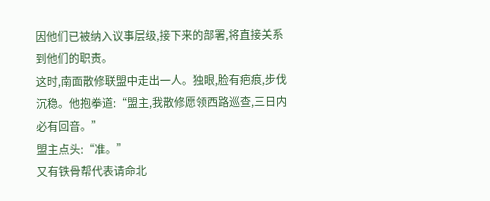因他们已被纳入议事层级,接下来的部署,将直接关系到他们的职责。
这时,南面散修联盟中走出一人。独眼,脸有疤痕,步伐沉稳。他抱拳道:“盟主,我散修愿领西路巡查,三日内必有回音。”
盟主点头:“准。”
又有铁骨帮代表请命北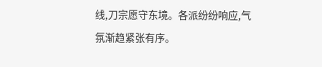线,刀宗愿守东境。各派纷纷响应,气氛渐趋紧张有序。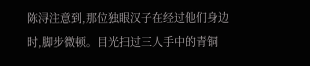陈浔注意到,那位独眼汉子在经过他们身边时,脚步微顿。目光扫过三人手中的青铜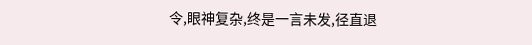令,眼神复杂,终是一言未发,径直退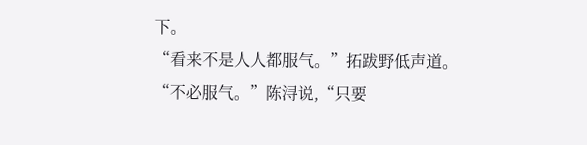下。
“看来不是人人都服气。”拓跋野低声道。
“不必服气。”陈浔说,“只要